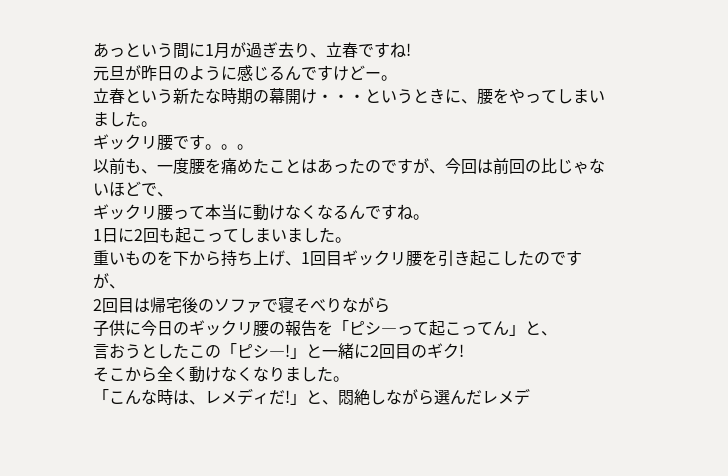あっという間に1月が過ぎ去り、立春ですね!
元旦が昨日のように感じるんですけどー。
立春という新たな時期の幕開け・・・というときに、腰をやってしまいました。
ギックリ腰です。。。
以前も、一度腰を痛めたことはあったのですが、今回は前回の比じゃないほどで、
ギックリ腰って本当に動けなくなるんですね。
1日に2回も起こってしまいました。
重いものを下から持ち上げ、1回目ギックリ腰を引き起こしたのですが、
2回目は帰宅後のソファで寝そべりながら
子供に今日のギックリ腰の報告を「ピシ―って起こってん」と、
言おうとしたこの「ピシ―!」と一緒に2回目のギク!
そこから全く動けなくなりました。
「こんな時は、レメディだ!」と、悶絶しながら選んだレメデ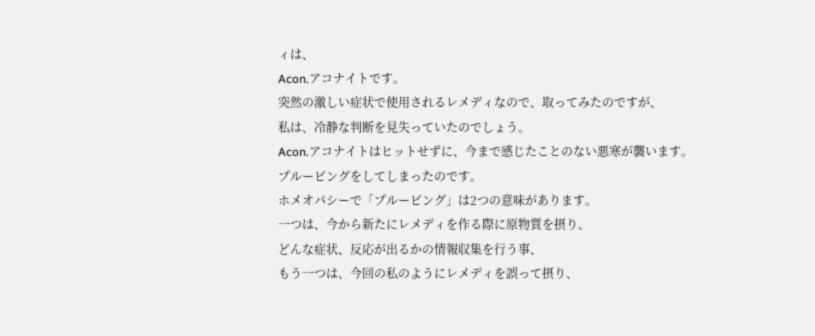ィは、
Acon.アコナイトです。
突然の激しい症状で使用されるレメディなので、取ってみたのですが、
私は、冷静な判断を見失っていたのでしょう。
Acon.アコナイトはヒットせずに、今まで感じたことのない悪寒が襲います。
プルービングをしてしまったのです。
ホメオパシーで「プルービング」は2つの意味があります。
一つは、今から新たにレメディを作る際に原物質を摂り、
どんな症状、反応が出るかの情報収集を行う事、
もう一つは、今回の私のようにレメディを誤って摂り、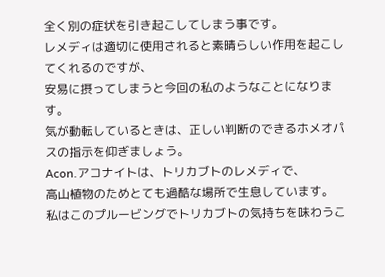全く別の症状を引き起こしてしまう事です。
レメディは適切に使用されると素晴らしい作用を起こしてくれるのですが、
安易に摂ってしまうと今回の私のようなことになります。
気が動転しているときは、正しい判断のできるホメオパスの指示を仰ぎましょう。
Acon.アコナイトは、トリカブトのレメディで、
高山植物のためとても過酷な場所で生息しています。
私はこのプルービングでトリカブトの気持ちを味わうこ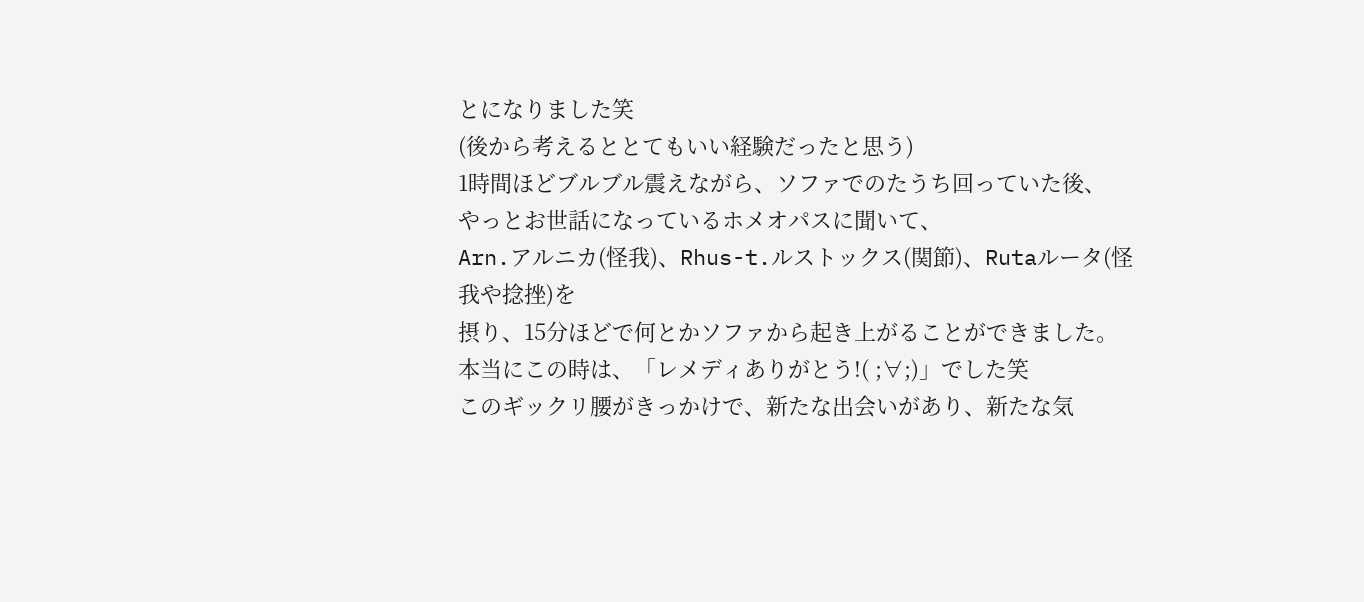とになりました笑
(後から考えるととてもいい経験だったと思う)
1時間ほどブルブル震えながら、ソファでのたうち回っていた後、
やっとお世話になっているホメオパスに聞いて、
Arn.アルニカ(怪我)、Rhus-t.ルストックス(関節)、Rutaルータ(怪我や捻挫)を
摂り、15分ほどで何とかソファから起き上がることができました。
本当にこの時は、「レメディありがとう!( ;∀;)」でした笑
このギックリ腰がきっかけで、新たな出会いがあり、新たな気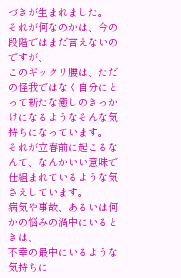づきが生まれました。
それが何なのかは、今の段階ではまだ言えないのですが、
このギックリ腰は、ただの怪我ではなく自分にとって新たな癒しのきっかけになるようなそんな気持ちになっています。
それが立春前に起こるなんて、なんかいい意味で仕組まれているような気さえしています。
病気や事故、あるいは何かの悩みの渦中にいるときは、
不幸の最中にいるような気持ちに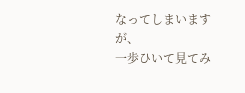なってしまいますが、
一歩ひいて見てみ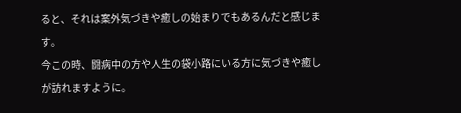ると、それは案外気づきや癒しの始まりでもあるんだと感じます。
今この時、闘病中の方や人生の袋小路にいる方に気づきや癒しが訪れますように。